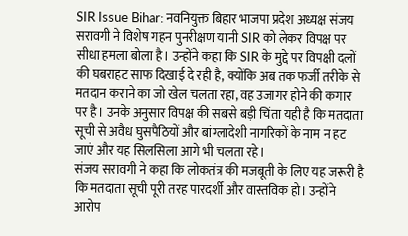SIR Issue Bihar: नवनियुक्त बिहार भाजपा प्रदेश अध्यक्ष संजय सरावगी ने विशेष गहन पुनरीक्षण यानी SIR को लेकर विपक्ष पर सीधा हमला बोला है। उन्होंने कहा कि SIR के मुद्दे पर विपक्षी दलों की घबराहट साफ दिखाई दे रही है, क्योंकि अब तक फर्जी तरीके से मतदान कराने का जो खेल चलता रहा, वह उजागर होने की कगार पर है। उनके अनुसार विपक्ष की सबसे बड़ी चिंता यही है कि मतदाता सूची से अवैध घुसपैठियों और बांग्लादेशी नागरिकों के नाम न हट जाएं और यह सिलसिला आगे भी चलता रहे।
संजय सरावगी ने कहा कि लोकतंत्र की मजबूती के लिए यह जरूरी है कि मतदाता सूची पूरी तरह पारदर्शी और वास्तविक हो। उन्होंने आरोप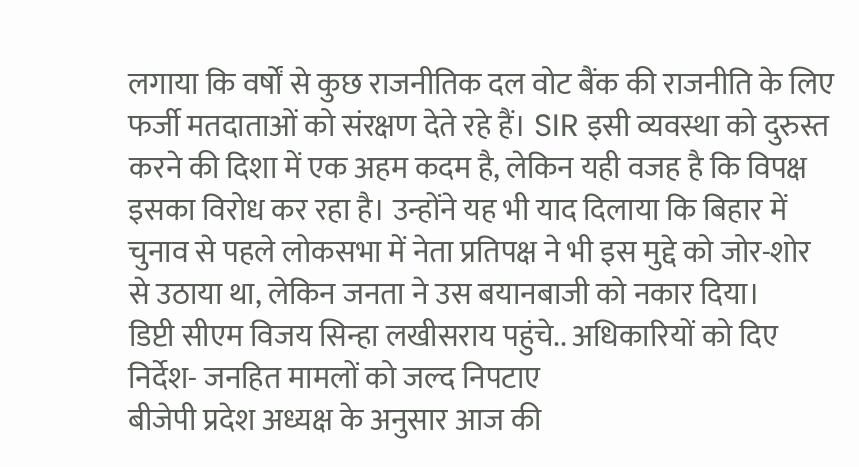लगाया कि वर्षों से कुछ राजनीतिक दल वोट बैंक की राजनीति के लिए फर्जी मतदाताओं को संरक्षण देते रहे हैं। SIR इसी व्यवस्था को दुरुस्त करने की दिशा में एक अहम कदम है, लेकिन यही वजह है कि विपक्ष इसका विरोध कर रहा है। उन्होंने यह भी याद दिलाया कि बिहार में चुनाव से पहले लोकसभा में नेता प्रतिपक्ष ने भी इस मुद्दे को जोर-शोर से उठाया था, लेकिन जनता ने उस बयानबाजी को नकार दिया।
डिप्टी सीएम विजय सिन्हा लखीसराय पहुंचे.. अधिकारियों को दिए निर्देश- जनहित मामलों को जल्द निपटाए
बीजेपी प्रदेश अध्यक्ष के अनुसार आज की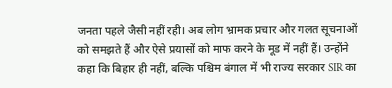जनता पहले जैसी नहीं रही। अब लोग भ्रामक प्रचार और गलत सूचनाओं को समझते हैं और ऐसे प्रयासों को माफ करने के मूड में नहीं हैं। उन्होंने कहा कि बिहार ही नहीं, बल्कि पश्चिम बंगाल में भी राज्य सरकार SIR का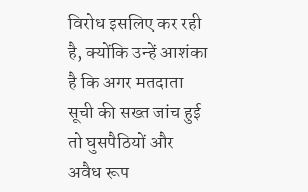विरोध इसलिए कर रही है, क्योंकि उन्हें आशंका है कि अगर मतदाता सूची की सख्त जांच हुई तो घुसपैठियों और अवैध रूप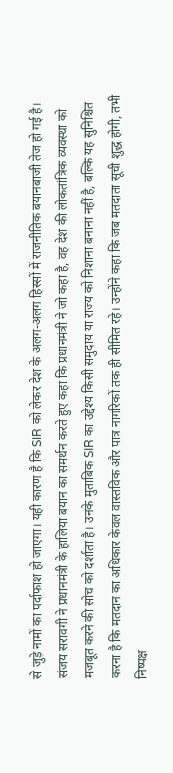से जुड़े नामों का पर्दाफाश हो जाएगा। यही कारण है कि SIR को लेकर देश के अलग-अलग हिस्सों में राजनीतिक बयानबाजी तेज हो गई है।
संजय सरावगी ने प्रधानमंत्री के हालिया बयान का समर्थन करते हुए कहा कि प्रधानमंत्री ने जो कहा है, वह देश की लोकतांत्रिक व्यवस्था को मजबूत करने की सोच को दर्शाता है। उनके मुताबिक SIR का उद्देश्य किसी समुदाय या राज्य को निशाना बनाना नहीं है, बल्कि यह सुनिश्चित करना है कि मतदान का अधिकार केवल वास्तविक और पात्र नागरिकों तक ही सीमित रहे। उन्होंने कहा कि जब मतदाता सूची शुद्ध होगी, तभी निष्पक्ष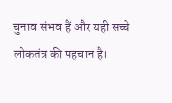चुनाव संभव हैं और यही सच्चे लोकतंत्र की पहचान है।